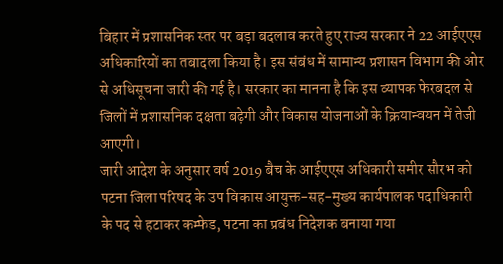बिहार में प्रशासनिक स्तर पर बड़ा बदलाव करते हुए राज्य सरकार ने 22 आईएएस अधिकारियों का तबादला किया है। इस संबंध में सामान्य प्रशासन विभाग की ओर से अधिसूचना जारी की गई है। सरकार का मानना है कि इस व्यापक फेरबदल से जिलों में प्रशासनिक दक्षता बढ़ेगी और विकास योजनाओं के क्रियान्वयन में तेजी आएगी।
जारी आदेश के अनुसार वर्ष 2019 बैच के आईएएस अधिकारी समीर सौरभ को पटना जिला परिषद के उप विकास आयुक्त-सह-मुख्य कार्यपालक पदाधिकारी के पद से हटाकर कम्फेड, पटना का प्रबंध निदेशक बनाया गया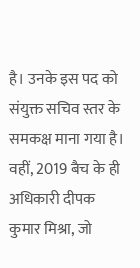है। उनके इस पद को संयुक्त सचिव स्तर के समकक्ष माना गया है। वहीं, 2019 बैच के ही अधिकारी दीपक कुमार मिश्रा, जो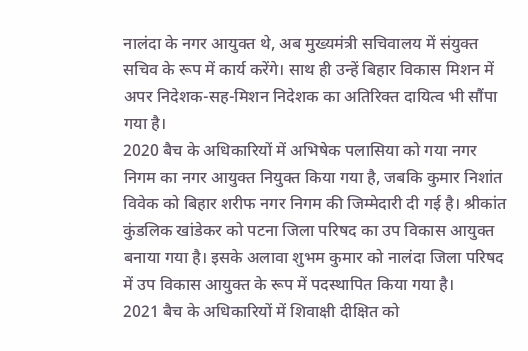नालंदा के नगर आयुक्त थे, अब मुख्यमंत्री सचिवालय में संयुक्त सचिव के रूप में कार्य करेंगे। साथ ही उन्हें बिहार विकास मिशन में अपर निदेशक-सह-मिशन निदेशक का अतिरिक्त दायित्व भी सौंपा गया है।
2020 बैच के अधिकारियों में अभिषेक पलासिया को गया नगर निगम का नगर आयुक्त नियुक्त किया गया है, जबकि कुमार निशांत विवेक को बिहार शरीफ नगर निगम की जिम्मेदारी दी गई है। श्रीकांत कुंडलिक खांडेकर को पटना जिला परिषद का उप विकास आयुक्त बनाया गया है। इसके अलावा शुभम कुमार को नालंदा जिला परिषद में उप विकास आयुक्त के रूप में पदस्थापित किया गया है।
2021 बैच के अधिकारियों में शिवाक्षी दीक्षित को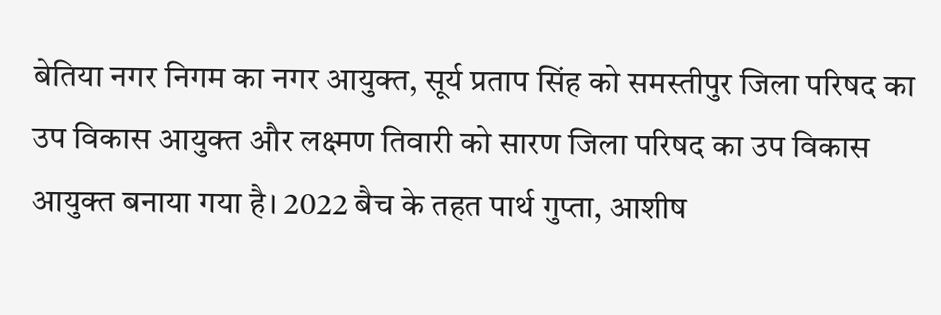बेतिया नगर निगम का नगर आयुक्त, सूर्य प्रताप सिंह को समस्तीपुर जिला परिषद का उप विकास आयुक्त और लक्ष्मण तिवारी को सारण जिला परिषद का उप विकास आयुक्त बनाया गया है। 2022 बैच के तहत पार्थ गुप्ता, आशीष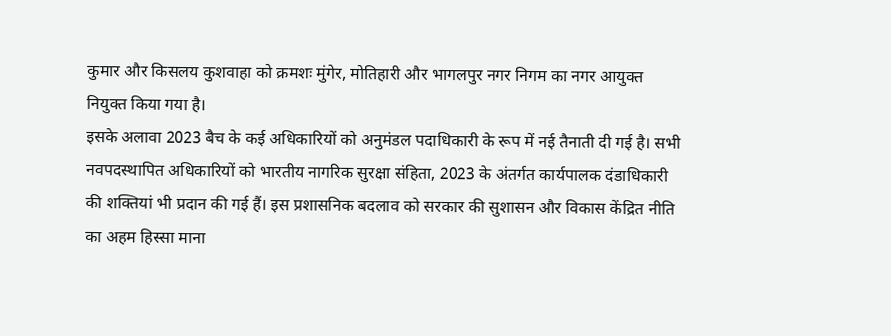कुमार और किसलय कुशवाहा को क्रमशः मुंगेर, मोतिहारी और भागलपुर नगर निगम का नगर आयुक्त नियुक्त किया गया है।
इसके अलावा 2023 बैच के कई अधिकारियों को अनुमंडल पदाधिकारी के रूप में नई तैनाती दी गई है। सभी नवपदस्थापित अधिकारियों को भारतीय नागरिक सुरक्षा संहिता, 2023 के अंतर्गत कार्यपालक दंडाधिकारी की शक्तियां भी प्रदान की गई हैं। इस प्रशासनिक बदलाव को सरकार की सुशासन और विकास केंद्रित नीति का अहम हिस्सा माना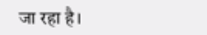जा रहा है।